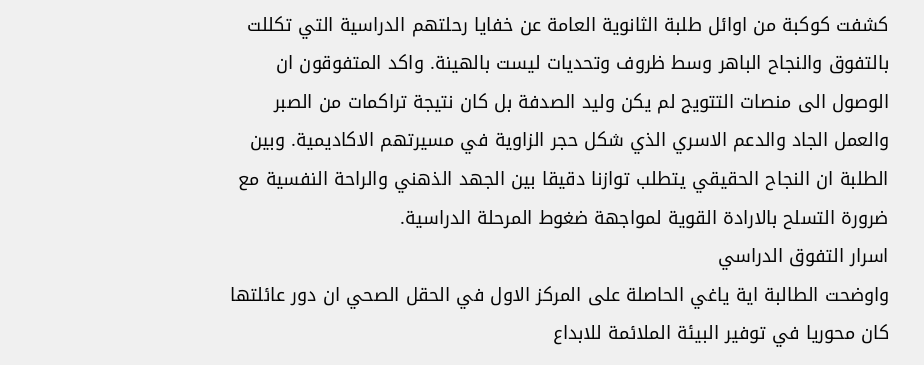كشفت كوكبة من اوائل طلبة الثانوية العامة عن خفايا رحلتهم الدراسية التي تكللت بالتفوق والنجاح الباهر وسط ظروف وتحديات ليست بالهينة. واكد المتفوقون ان الوصول الى منصات التتويج لم يكن وليد الصدفة بل كان نتيجة تراكمات من الصبر والعمل الجاد والدعم الاسري الذي شكل حجر الزاوية في مسيرتهم الاكاديمية. وبين الطلبة ان النجاح الحقيقي يتطلب توازنا دقيقا بين الجهد الذهني والراحة النفسية مع ضرورة التسلح بالارادة القوية لمواجهة ضغوط المرحلة الدراسية.
اسرار التفوق الدراسي
واوضحت الطالبة اية ياغي الحاصلة على المركز الاول في الحقل الصحي ان دور عائلتها كان محوريا في توفير البيئة الملائمة للابداع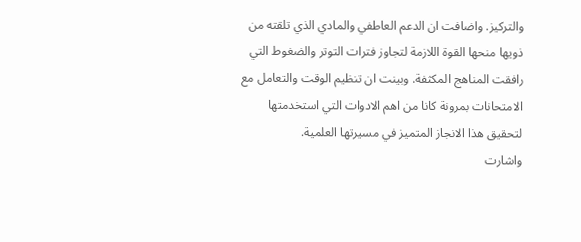والتركيز. واضافت ان الدعم العاطفي والمادي الذي تلقته من ذويها منحها القوة اللازمة لتجاوز فترات التوتر والضغوط التي رافقت المناهج المكثفة. وبينت ان تنظيم الوقت والتعامل مع الامتحانات بمرونة كانا من اهم الادوات التي استخدمتها لتحقيق هذا الانجاز المتميز في مسيرتها العلمية.
واشارت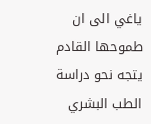ياغي الى ان طموحها القادم يتجه نحو دراسة الطب البشري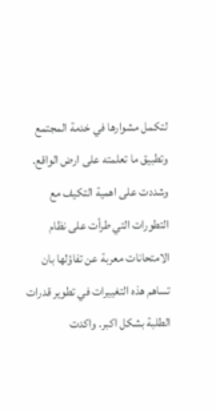لتكمل مشوارها في خدمة المجتمع وتطبيق ما تعلمته على ارض الواقع. وشددت على اهمية التكيف مع التطورات التي طرأت على نظام الامتحانات معربة عن تفاؤلها بان تساهم هذه التغييرات في تطوير قدرات الطلبة بشكل اكبر. واكدت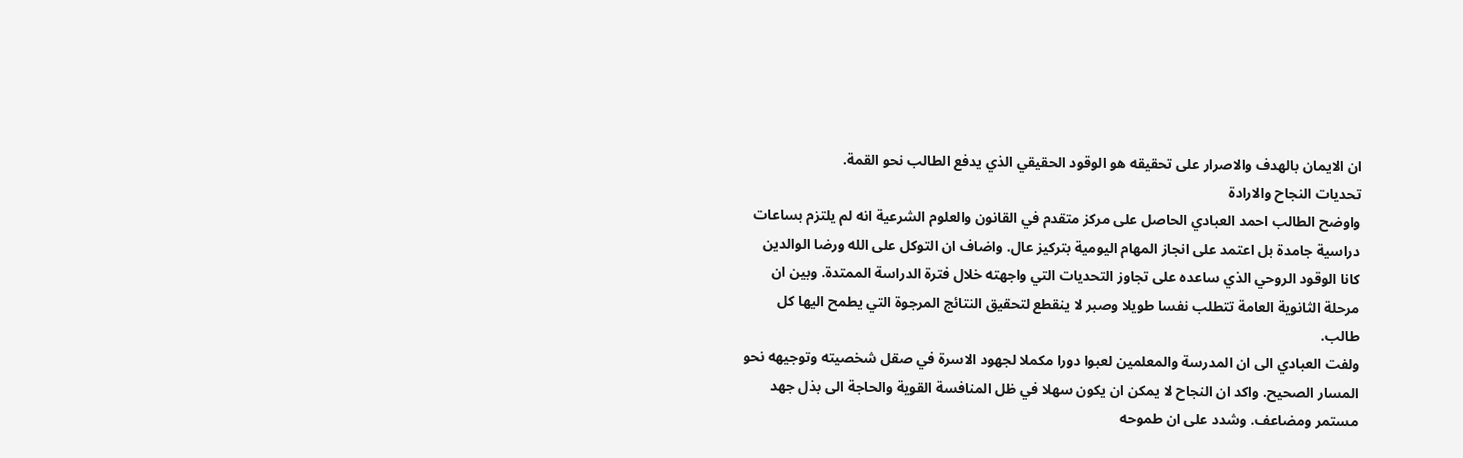ان الايمان بالهدف والاصرار على تحقيقه هو الوقود الحقيقي الذي يدفع الطالب نحو القمة.
تحديات النجاح والارادة
واوضح الطالب احمد العبادي الحاصل على مركز متقدم في القانون والعلوم الشرعية انه لم يلتزم بساعات دراسية جامدة بل اعتمد على انجاز المهام اليومية بتركيز عال. واضاف ان التوكل على الله ورضا الوالدين كانا الوقود الروحي الذي ساعده على تجاوز التحديات التي واجهته خلال فترة الدراسة الممتدة. وبين ان مرحلة الثانوية العامة تتطلب نفسا طويلا وصبر لا ينقطع لتحقيق النتائج المرجوة التي يطمح اليها كل طالب.
ولفت العبادي الى ان المدرسة والمعلمين لعبوا دورا مكملا لجهود الاسرة في صقل شخصيته وتوجيهه نحو المسار الصحيح. واكد ان النجاح لا يمكن ان يكون سهلا في ظل المنافسة القوية والحاجة الى بذل جهد مستمر ومضاعف. وشدد على ان طموحه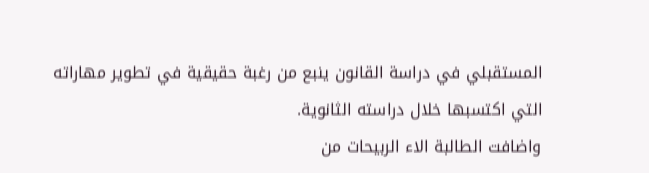المستقبلي في دراسة القانون ينبع من رغبة حقيقية في تطوير مهاراته التي اكتسبها خلال دراسته الثانوية.
واضافت الطالبة الاء الربيحات من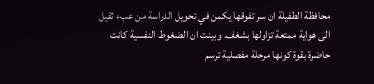محافظة الطفيلة ان سر تفوقها يكمن في تحويل الدراسة من عبء ثقيل الى هواية ممتعة تزاولها بشغف. وبينت ان الضغوط النفسية كانت حاضرة بقوة كونها مرحلة مفصلية ترسم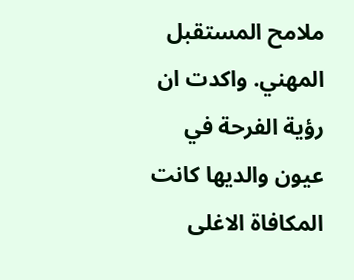ملامح المستقبل المهني. واكدت ان رؤية الفرحة في عيون والديها كانت المكافاة الاغلى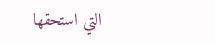التي استحقها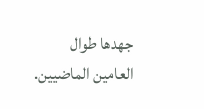جهدها طوال العامين الماضيين.